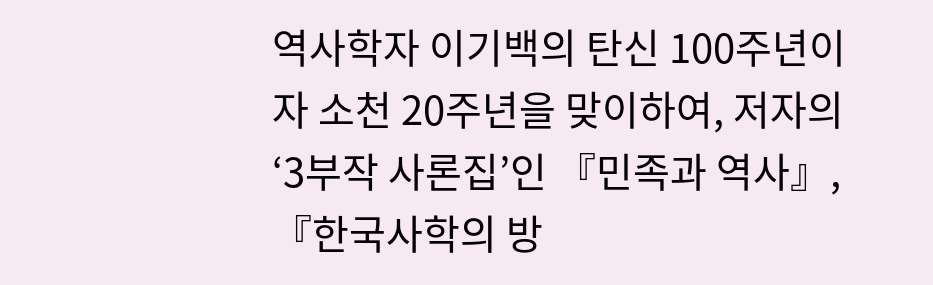역사학자 이기백의 탄신 100주년이자 소천 20주년을 맞이하여, 저자의 ‘3부작 사론집’인 『민족과 역사』, 『한국사학의 방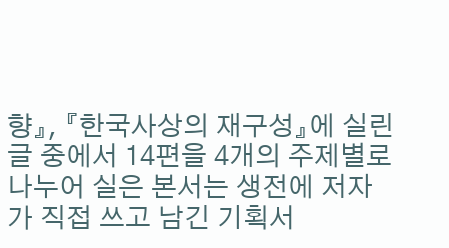향』, 『한국사상의 재구성』에 실린 글 중에서 14편을 4개의 주제별로 나누어 실은 본서는 생전에 저자가 직접 쓰고 남긴 기획서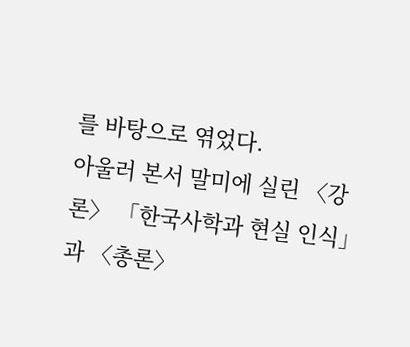를 바탕으로 엮었다.
아울러 본서 말미에 실린 〈강론〉 「한국사학과 현실 인식」과 〈총론〉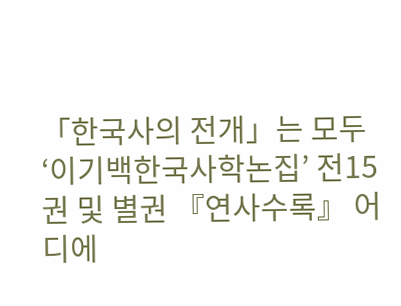「한국사의 전개」는 모두 ‘이기백한국사학논집’ 전15권 및 별권 『연사수록』 어디에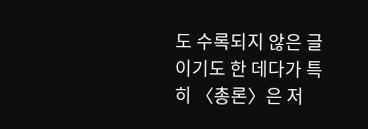도 수록되지 않은 글이기도 한 데다가 특히 〈총론〉은 저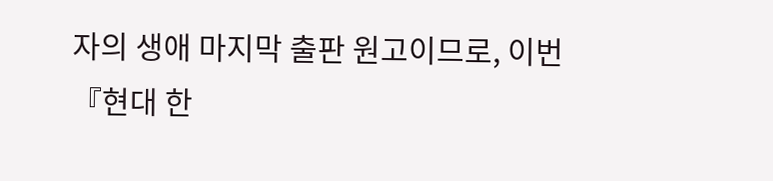자의 생애 마지막 출판 원고이므로, 이번 『현대 한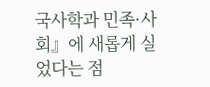국사학과 민족·사회』에 새롭게 실었다는 점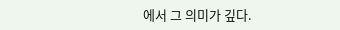에서 그 의미가 깊다.